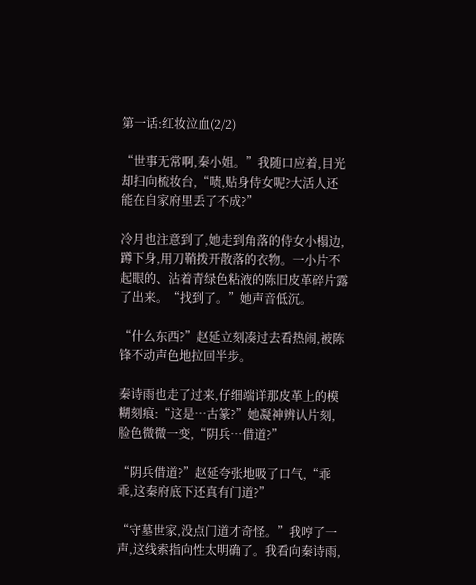第一话:红妆泣血(2/2)

“世事无常啊,秦小姐。”我随口应着,目光却扫向梳妆台,“啧,贴身侍女呢?大活人还能在自家府里丢了不成?”

冷月也注意到了,她走到角落的侍女小榻边,蹲下身,用刀鞘拨开散落的衣物。一小片不起眼的、沾着青绿色粘液的陈旧皮革碎片露了出来。“找到了。”她声音低沉。

“什么东西?”赵延立刻凑过去看热闹,被陈锋不动声色地拉回半步。

秦诗雨也走了过来,仔细端详那皮革上的模糊刻痕:“这是…古篆?”她凝神辨认片刻,脸色微微一变,“阴兵…借道?”

“阴兵借道?”赵延夸张地吸了口气,“乖乖,这秦府底下还真有门道?”

“守墓世家,没点门道才奇怪。”我哼了一声,这线索指向性太明确了。我看向秦诗雨,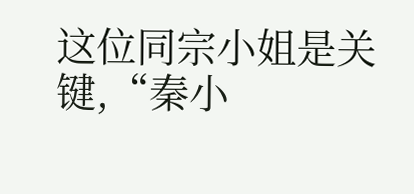这位同宗小姐是关键,“秦小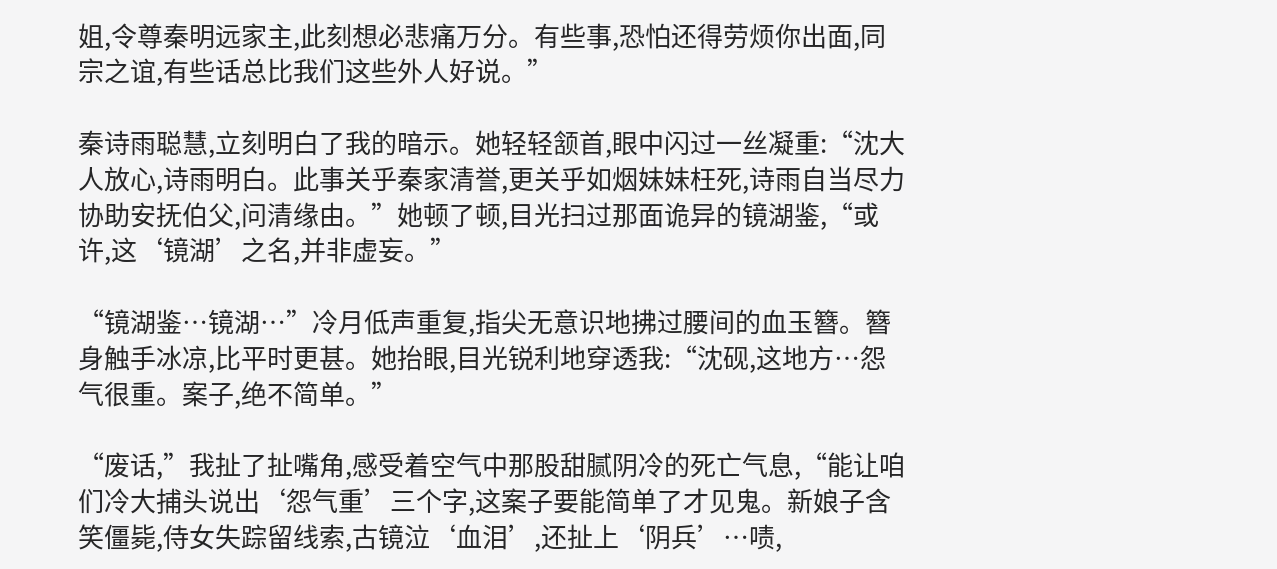姐,令尊秦明远家主,此刻想必悲痛万分。有些事,恐怕还得劳烦你出面,同宗之谊,有些话总比我们这些外人好说。”

秦诗雨聪慧,立刻明白了我的暗示。她轻轻颔首,眼中闪过一丝凝重:“沈大人放心,诗雨明白。此事关乎秦家清誉,更关乎如烟妹妹枉死,诗雨自当尽力协助安抚伯父,问清缘由。”她顿了顿,目光扫过那面诡异的镜湖鉴,“或许,这‘镜湖’之名,并非虚妄。”

“镜湖鉴…镜湖…”冷月低声重复,指尖无意识地拂过腰间的血玉簪。簪身触手冰凉,比平时更甚。她抬眼,目光锐利地穿透我:“沈砚,这地方…怨气很重。案子,绝不简单。”

“废话,”我扯了扯嘴角,感受着空气中那股甜腻阴冷的死亡气息,“能让咱们冷大捕头说出‘怨气重’三个字,这案子要能简单了才见鬼。新娘子含笑僵毙,侍女失踪留线索,古镜泣‘血泪’,还扯上‘阴兵’…啧,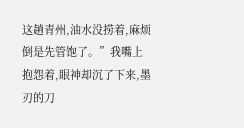这趟青州,油水没捞着,麻烦倒是先管饱了。”我嘴上抱怨着,眼神却沉了下来,墨刃的刀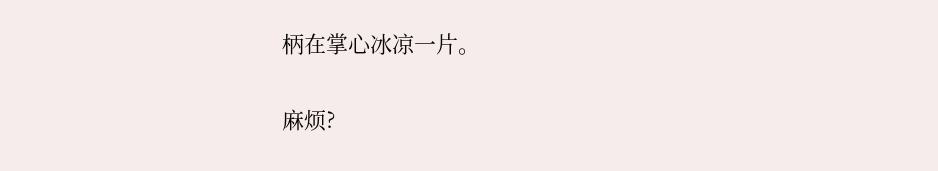柄在掌心冰凉一片。

麻烦?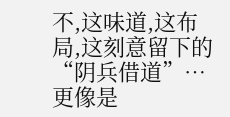不,这味道,这布局,这刻意留下的“阴兵借道”…更像是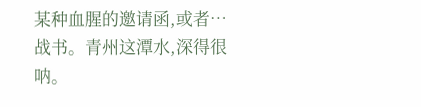某种血腥的邀请函,或者…战书。青州这潭水,深得很呐。